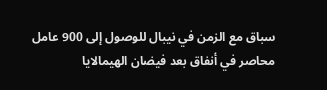سباق مع الزمن في نيبال للوصول إلى 900 عامل محاصر في أنفاق بعد فيضان الهيمالايا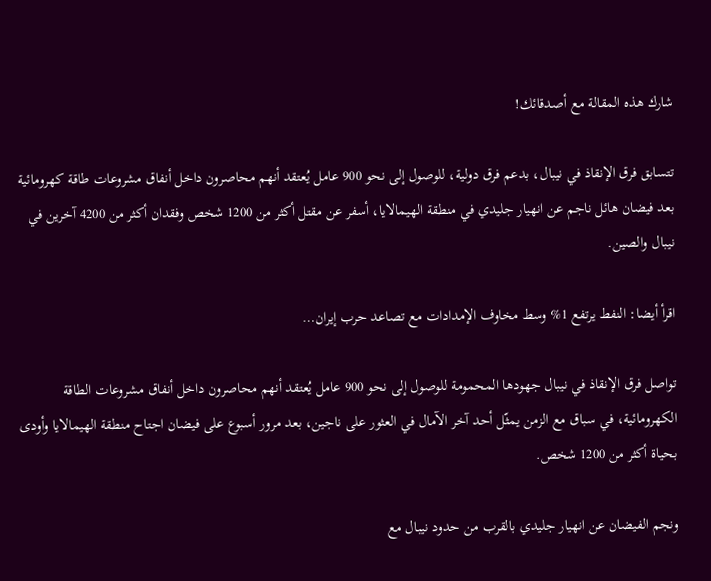شارك هذه المقالة مع أصدقائك!

تتسابق فرق الإنقاذ في نيبال، بدعم فرق دولية، للوصول إلى نحو 900 عامل يُعتقد أنهم محاصرون داخل أنفاق مشروعات طاقة كهرومائية بعد فيضان هائل ناجم عن انهيار جليدي في منطقة الهيمالايا، أسفر عن مقتل أكثر من 1200 شخص وفقدان أكثر من 4200 آخرين في نيبال والصين.

اقرأ أيضا: النفط يرتفع 1% وسط مخاوف الإمدادات مع تصاعد حرب إيران…

تواصل فرق الإنقاذ في نيبال جهودها المحمومة للوصول إلى نحو 900 عامل يُعتقد أنهم محاصرون داخل أنفاق مشروعات الطاقة الكهرومائية، في سباق مع الزمن يمثّل أحد آخر الآمال في العثور على ناجين، بعد مرور أسبوع على فيضان اجتاح منطقة الهيمالايا وأودى بحياة أكثر من 1200 شخص.

ونجم الفيضان عن انهيار جليدي بالقرب من حدود نيبال مع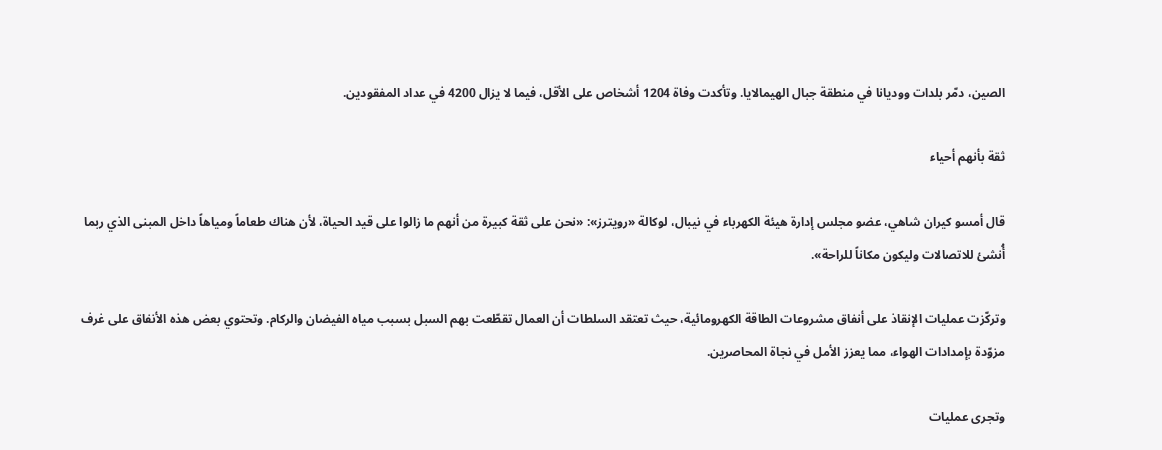الصين، دمّر بلدات ووديانا في منطقة جبال الهيمالايا. وتأكدت وفاة 1204 أشخاص على الأقل، فيما لا يزال 4200 في عداد المفقودين.

ثقة بأنهم أحياء

قال أمسو كيران شاهي، عضو مجلس إدارة هيئة الكهرباء في نيبال، لوكالة «رويترز»: «نحن على ثقة كبيرة من أنهم ما زالوا على قيد الحياة، لأن هناك طعاماً ومياهاً داخل المبنى الذي ربما أُنشئ للاتصالات وليكون مكاناً للراحة».

وتركّزت عمليات الإنقاذ على أنفاق مشروعات الطاقة الكهرومائية، حيث تعتقد السلطات أن العمال تقطّعت بهم السبل بسبب مياه الفيضان والركام. وتحتوي بعض هذه الأنفاق على غرف مزوّدة بإمدادات الهواء، مما يعزز الأمل في نجاة المحاصرين.

وتجرى عمليات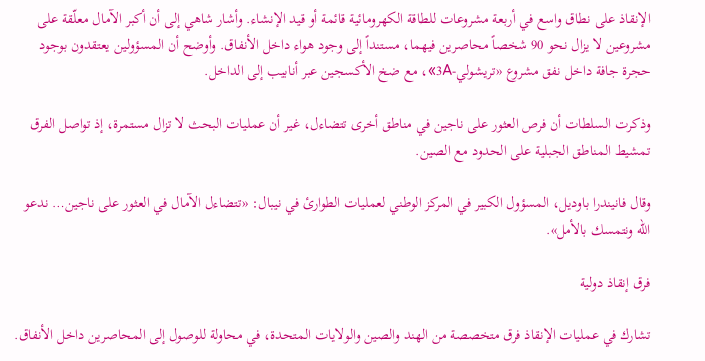الإنقاذ على نطاق واسع في أربعة مشروعات للطاقة الكهرومائية قائمة أو قيد الإنشاء. وأشار شاهي إلى أن أكبر الآمال معلّقة على مشروعين لا يزال نحو 90 شخصاً محاصرين فيهما، مستنداً إلى وجود هواء داخل الأنفاق. وأوضح أن المسؤولين يعتقدون بوجود حجرة جافة داخل نفق مشروع «تريشولي-3A»، مع ضخ الأكسجين عبر أنابيب إلى الداخل.

وذكرت السلطات أن فرص العثور على ناجين في مناطق أخرى تتضاءل، غير أن عمليات البحث لا تزال مستمرة، إذ تواصل الفرق تمشيط المناطق الجبلية على الحدود مع الصين.

وقال فانيندرا باوديل، المسؤول الكبير في المركز الوطني لعمليات الطوارئ في نيبال: «تتضاءل الآمال في العثور على ناجين… ندعو الله ونتمسك بالأمل».

فرق إنقاذ دولية

تشارك في عمليات الإنقاذ فرق متخصصة من الهند والصين والولايات المتحدة، في محاولة للوصول إلى المحاصرين داخل الأنفاق.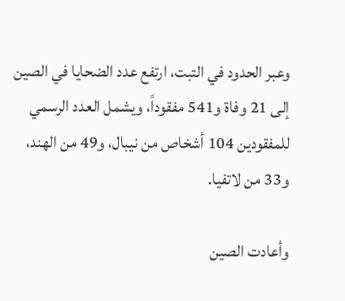وعبر الحدود في التبت، ارتفع عدد الضحايا في الصين إلى 21 وفاة و541 مفقوداً، ويشمل العدد الرسمي للمفقودين 104 أشخاص من نيبال، و49 من الهند، و33 من لاتفيا.

وأعادت الصين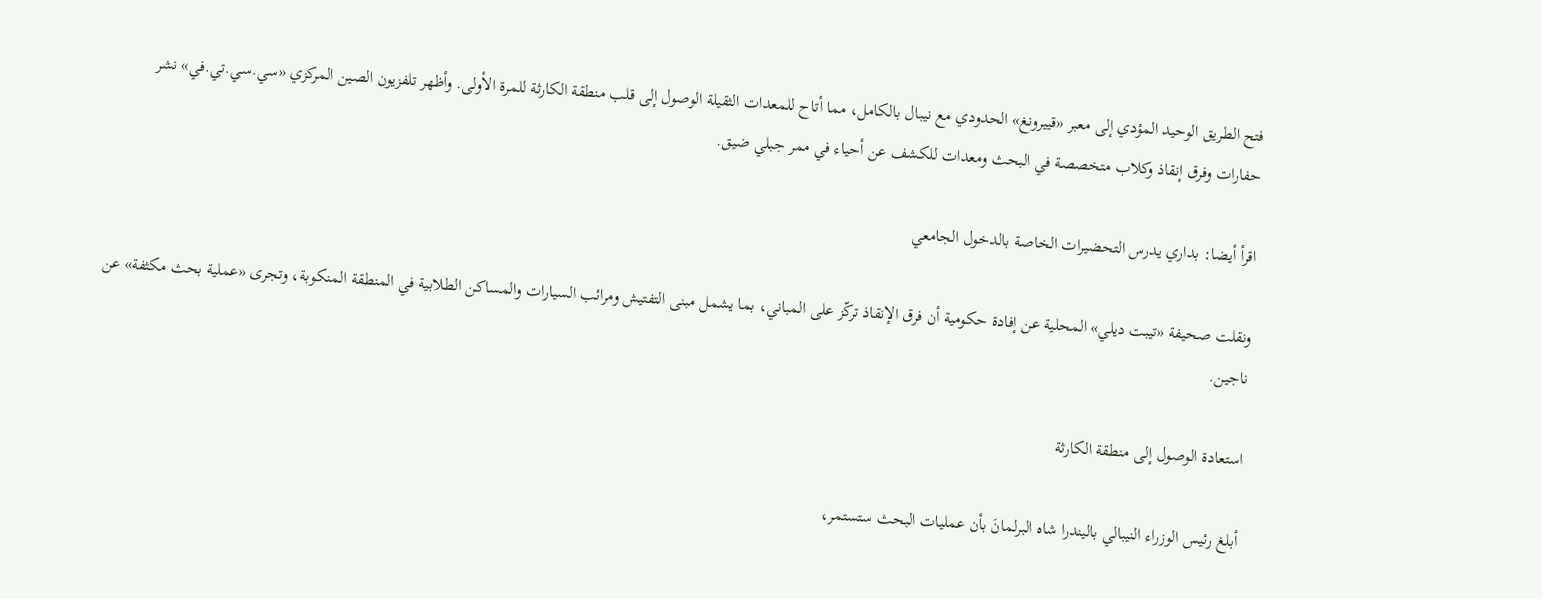فتح الطريق الوحيد المؤدي إلى معبر «قييرونغ» الحدودي مع نيبال بالكامل، مما أتاح للمعدات الثقيلة الوصول إلى قلب منطقة الكارثة للمرة الأولى. وأظهر تلفزيون الصين المركزي «سي.سي.تي.في» نشر حفارات وفرق إنقاذ وكلاب متخصصة في البحث ومعدات للكشف عن أحياء في ممر جبلي ضيق.

اقرأ أيضا: بداري يدرس التحضيرات الخاصة بالدخول الجامعي

ونقلت صحيفة «تيبت ديلي» المحلية عن إفادة حكومية أن فرق الإنقاذ تركّز على المباني، بما يشمل مبنى التفتيش ومرائب السيارات والمساكن الطلابية في المنطقة المنكوبة، وتجرى «عملية بحث مكثفة» عن ناجين.

استعادة الوصول إلى منطقة الكارثة

أبلغ رئيس الوزراء النيبالي باليندرا شاه البرلمانَ بأن عمليات البحث ستستمر،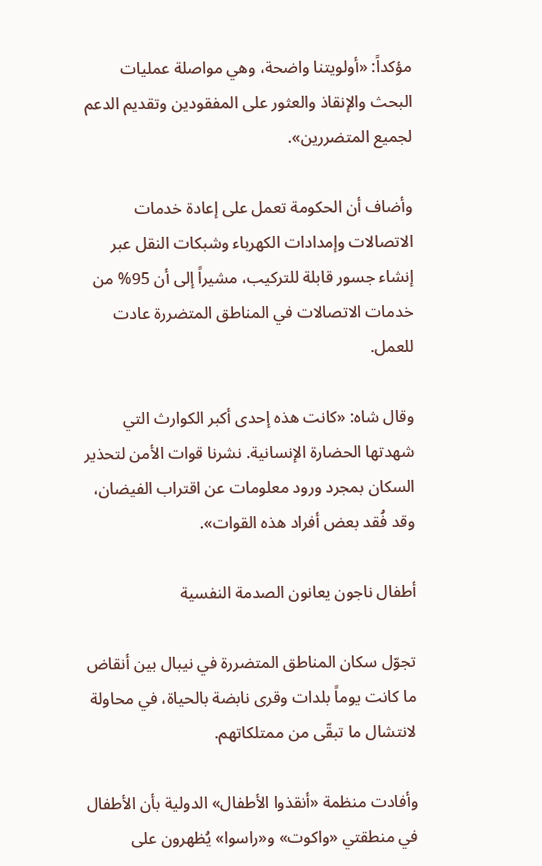مؤكداً: «أولويتنا واضحة، وهي مواصلة عمليات البحث والإنقاذ والعثور على المفقودين وتقديم الدعم لجميع المتضررين».

وأضاف أن الحكومة تعمل على إعادة خدمات الاتصالات وإمدادات الكهرباء وشبكات النقل عبر إنشاء جسور قابلة للتركيب، مشيراً إلى أن 95% من خدمات الاتصالات في المناطق المتضررة عادت للعمل.

وقال شاه: «كانت هذه إحدى أكبر الكوارث التي شهدتها الحضارة الإنسانية. نشرنا قوات الأمن لتحذير السكان بمجرد ورود معلومات عن اقتراب الفيضان، وقد فُقد بعض أفراد هذه القوات».

أطفال ناجون يعانون الصدمة النفسية

تجوّل سكان المناطق المتضررة في نيبال بين أنقاض ما كانت يوماً بلدات وقرى نابضة بالحياة، في محاولة لانتشال ما تبقّى من ممتلكاتهم.

وأفادت منظمة «أنقذوا الأطفال» الدولية بأن الأطفال في منطقتي «واكوت» و«راسوا» يُظهرون على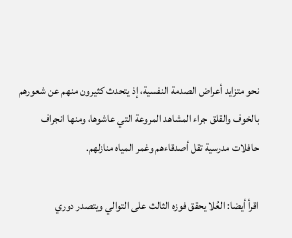نحو متزايد أعراض الصدمة النفسية، إذ يتحدث كثيرون منهم عن شعورهم بالخوف والقلق جراء المشاهد المروعة التي عاشوها، ومنها انجراف حافلات مدرسية تقل أصدقاءهم وغمر المياه منازلهم.

اقرأ أيضا: العُلا يحقق فوزه الثالث على التوالي ويتصدر دوري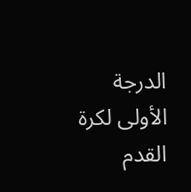الدرجة الأولى لكرة القدم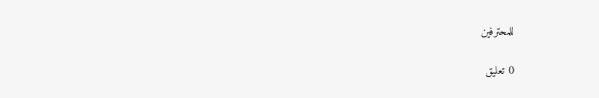للمحترفين

0 تعليق